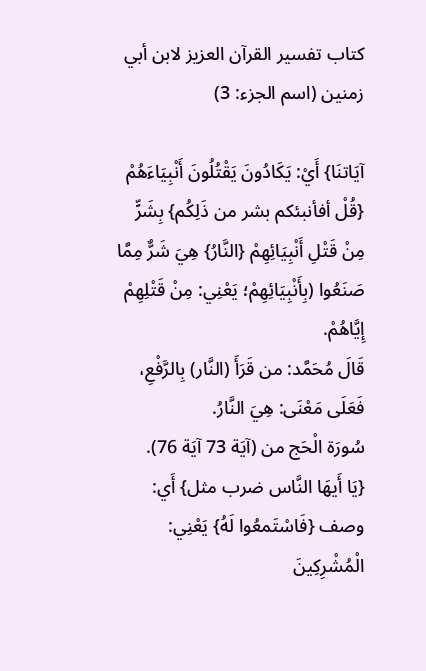كتاب تفسير القرآن العزيز لابن أبي زمنين (اسم الجزء: 3)

آيَاتنَا} أَيْ: يَكَادُونَ يَقْتُلُونَ أَنْبِيَاءَهُمْ {قُلْ أفأنبئكم بشر من ذَلِكُم} بِشَرٍّ مِنْ قَتْلِ أَنْبِيَائِهِمْ {النَّارُ} هِيَ شَرٌّ مِمَّا صَنَعُوا (بِأَنْبِيَائِهِمْ؛ يَعْنِي: مِنْ قَتْلِهِمْ إِيَّاهُمْ.
قَالَ مُحَمَّد: من قَرَأَ (النَّار) بِالرَّفْعِ، فَعَلَى مَعْنَى: هِيَ النَّارُ.
سُورَة الْحَج من (آيَة 73 آيَة 76).
{يَا أَيهَا النَّاس ضرب مثل} أَي: وصف {فَاسْتَمعُوا لَهُ} يَعْنِي: الْمُشْرِكِينَ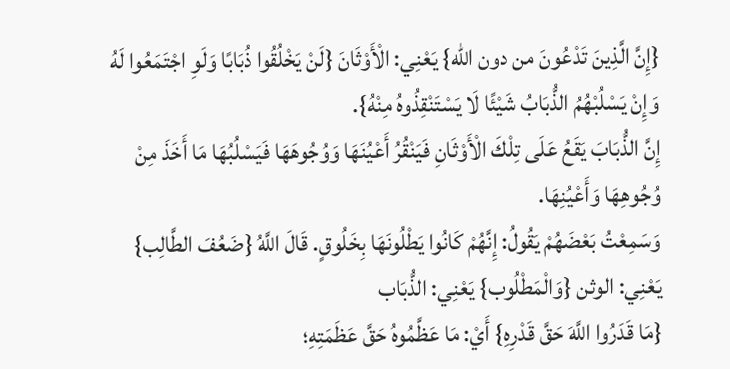{إِنَّ الَّذِينَ تَدْعُونَ من دون الله} يَعْنِي: الْأَوْثَانَ {لَنْ يَخْلُقُوا ذُبَابًا وَلَوِ اجْتَمَعُوا لَهُ وَإِنْ يَسْلُبْهُمُ الذُّبَابُ شَيْئًا لَا يَسْتَنْقِذُوهُ مِنْهُ}.
إِنَّ الذُّبَابَ يَقَعُ عَلَى تِلْكَ الْأَوْثَانِ فَيَنْقُرُ أَعْيُنَهَا وَوُجُوهَهَا فَيَسْلُبُهَا مَا أَخَذَ مِنْ وُجُوهِهَا وَأَعْيُنِهَا.
وَسَمِعْتُ بَعْضَهُمْ يَقُولُ: إِنَّهُمْ كَانُوا يَطْلُونَهَا بِخَلُوقٍ. قَالَ اللَّهُ {ضَعُفَ الطَّالِب} يَعْنِي: الوثن {وَالْمَطْلُوب} يَعْنِي: الذُّبَاب
{مَا قَدَرُوا اللَّهَ حَقَّ قَدْرِهِ} أَيْ: مَا عَظَّمُوهُ حَقَّ عَظَمَتِهِ؛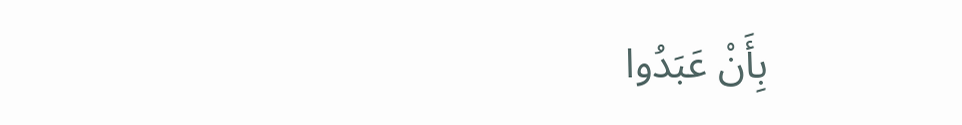بِأَنْ عَبَدُوا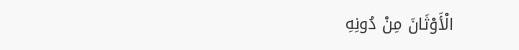الْأَوْثَانَ مِنْ دُونِهِ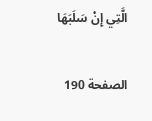الَّتِي إِنْ سَلَبَهَا

الصفحة 190